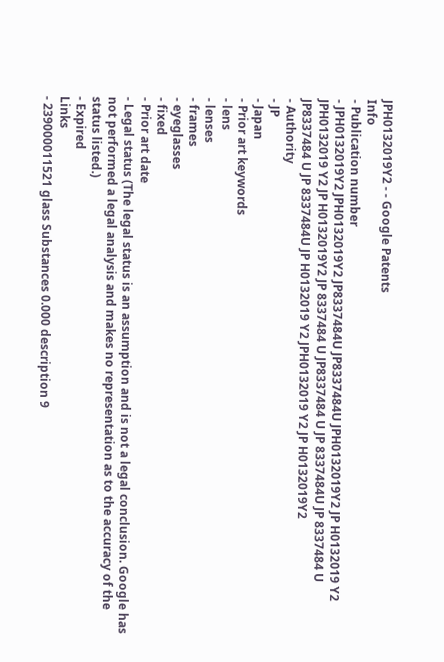JPH0132019Y2 - - Google Patents
Info
- Publication number
- JPH0132019Y2 JPH0132019Y2 JP8337484U JP8337484U JPH0132019Y2 JP H0132019 Y2 JPH0132019 Y2 JP H0132019Y2 JP 8337484 U JP8337484 U JP 8337484U JP 8337484 U JP8337484 U JP 8337484U JP H0132019 Y2 JPH0132019 Y2 JP H0132019Y2
- Authority
- JP
- Japan
- Prior art keywords
- lens
- lenses
- frames
- eyeglasses
- fixed
- Prior art date
- Legal status (The legal status is an assumption and is not a legal conclusion. Google has not performed a legal analysis and makes no representation as to the accuracy of the status listed.)
- Expired
Links
- 239000011521 glass Substances 0.000 description 9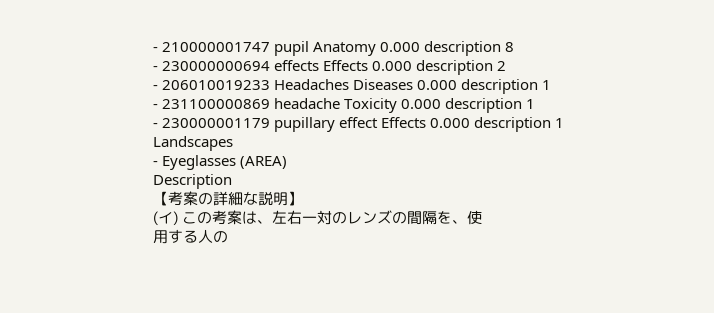- 210000001747 pupil Anatomy 0.000 description 8
- 230000000694 effects Effects 0.000 description 2
- 206010019233 Headaches Diseases 0.000 description 1
- 231100000869 headache Toxicity 0.000 description 1
- 230000001179 pupillary effect Effects 0.000 description 1
Landscapes
- Eyeglasses (AREA)
Description
【考案の詳細な説明】
(イ) この考案は、左右一対のレンズの間隔を、使
用する人の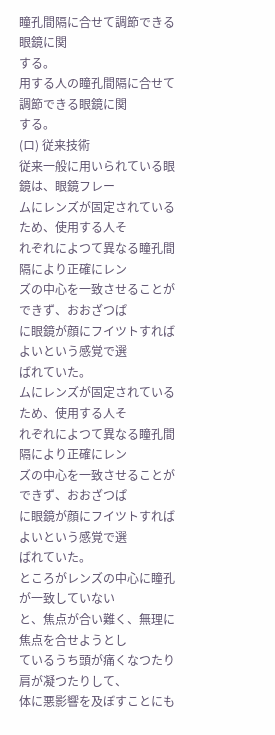瞳孔間隔に合せて調節できる眼鏡に関
する。
用する人の瞳孔間隔に合せて調節できる眼鏡に関
する。
(ロ) 従来技術
従来一般に用いられている眼鏡は、眼鏡フレー
ムにレンズが固定されているため、使用する人そ
れぞれによつて異なる瞳孔間隔により正確にレン
ズの中心を一致させることができず、おおざつぱ
に眼鏡が顔にフイツトすればよいという感覚で選
ばれていた。
ムにレンズが固定されているため、使用する人そ
れぞれによつて異なる瞳孔間隔により正確にレン
ズの中心を一致させることができず、おおざつぱ
に眼鏡が顔にフイツトすればよいという感覚で選
ばれていた。
ところがレンズの中心に瞳孔が一致していない
と、焦点が合い難く、無理に焦点を合せようとし
ているうち頭が痛くなつたり肩が凝つたりして、
体に悪影響を及ぼすことにも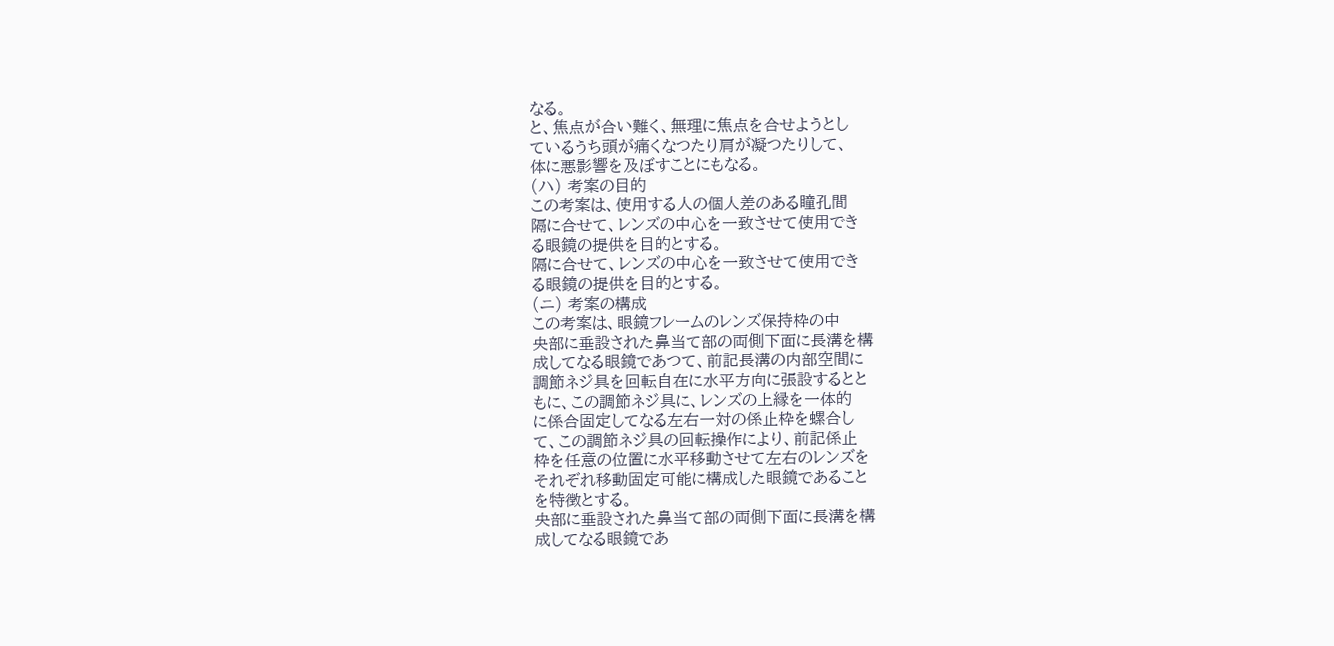なる。
と、焦点が合い難く、無理に焦点を合せようとし
ているうち頭が痛くなつたり肩が凝つたりして、
体に悪影響を及ぼすことにもなる。
(ハ) 考案の目的
この考案は、使用する人の個人差のある瞳孔間
隔に合せて、レンズの中心を一致させて使用でき
る眼鏡の提供を目的とする。
隔に合せて、レンズの中心を一致させて使用でき
る眼鏡の提供を目的とする。
(ニ) 考案の構成
この考案は、眼鏡フレームのレンズ保持枠の中
央部に垂設された鼻当て部の両側下面に長溝を構
成してなる眼鏡であつて、前記長溝の内部空間に
調節ネジ具を回転自在に水平方向に張設するとと
もに、この調節ネジ具に、レンズの上縁を一体的
に係合固定してなる左右一対の係止枠を螺合し
て、この調節ネジ具の回転操作により、前記係止
枠を任意の位置に水平移動させて左右のレンズを
それぞれ移動固定可能に構成した眼鏡であること
を特徴とする。
央部に垂設された鼻当て部の両側下面に長溝を構
成してなる眼鏡であ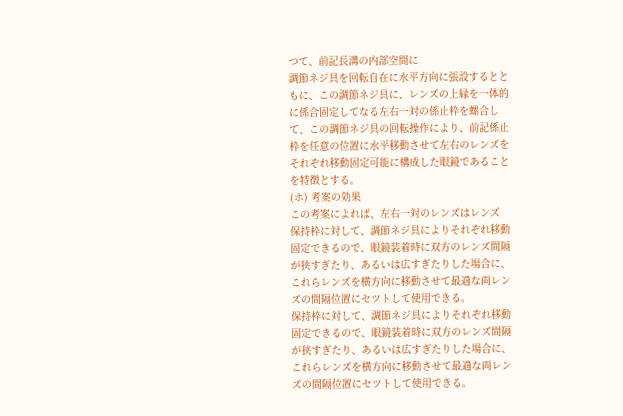つて、前記長溝の内部空間に
調節ネジ具を回転自在に水平方向に張設するとと
もに、この調節ネジ具に、レンズの上縁を一体的
に係合固定してなる左右一対の係止枠を螺合し
て、この調節ネジ具の回転操作により、前記係止
枠を任意の位置に水平移動させて左右のレンズを
それぞれ移動固定可能に構成した眼鏡であること
を特徴とする。
(ホ) 考案の効果
この考案によれば、左右一対のレンズはレンズ
保持枠に対して、調節ネジ具によりそれぞれ移動
固定できるので、眼鏡装着時に双方のレンズ間隔
が狭すぎたり、あるいは広すぎたりした場合に、
これらレンズを横方向に移動させて最適な両レン
ズの間隔位置にセツトして使用できる。
保持枠に対して、調節ネジ具によりそれぞれ移動
固定できるので、眼鏡装着時に双方のレンズ間隔
が狭すぎたり、あるいは広すぎたりした場合に、
これらレンズを横方向に移動させて最適な両レン
ズの間隔位置にセツトして使用できる。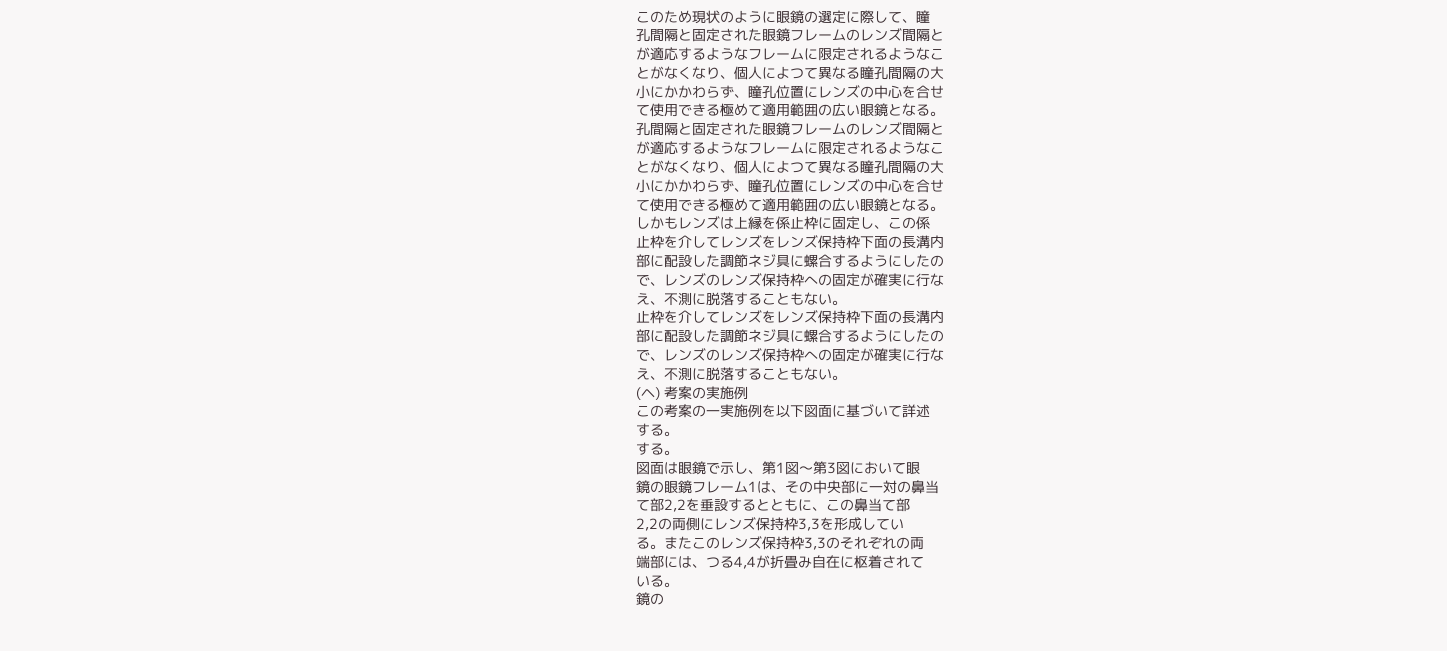このため現状のように眼鏡の選定に際して、瞳
孔間隔と固定された眼鏡フレームのレンズ間隔と
が適応するようなフレームに限定されるようなこ
とがなくなり、個人によつて異なる瞳孔間隔の大
小にかかわらず、瞳孔位置にレンズの中心を合せ
て使用できる極めて適用範囲の広い眼鏡となる。
孔間隔と固定された眼鏡フレームのレンズ間隔と
が適応するようなフレームに限定されるようなこ
とがなくなり、個人によつて異なる瞳孔間隔の大
小にかかわらず、瞳孔位置にレンズの中心を合せ
て使用できる極めて適用範囲の広い眼鏡となる。
しかもレンズは上縁を係止枠に固定し、この係
止枠を介してレンズをレンズ保持枠下面の長溝内
部に配設した調節ネジ具に螺合するようにしたの
で、レンズのレンズ保持枠への固定が確実に行な
え、不測に脱落することもない。
止枠を介してレンズをレンズ保持枠下面の長溝内
部に配設した調節ネジ具に螺合するようにしたの
で、レンズのレンズ保持枠への固定が確実に行な
え、不測に脱落することもない。
(ヘ) 考案の実施例
この考案の一実施例を以下図面に基づいて詳述
する。
する。
図面は眼鏡で示し、第1図〜第3図において眼
鏡の眼鏡フレーム1は、その中央部に一対の鼻当
て部2,2を垂設するとともに、この鼻当て部
2,2の両側にレンズ保持枠3,3を形成してい
る。またこのレンズ保持枠3,3のそれぞれの両
端部には、つる4,4が折畳み自在に枢着されて
いる。
鏡の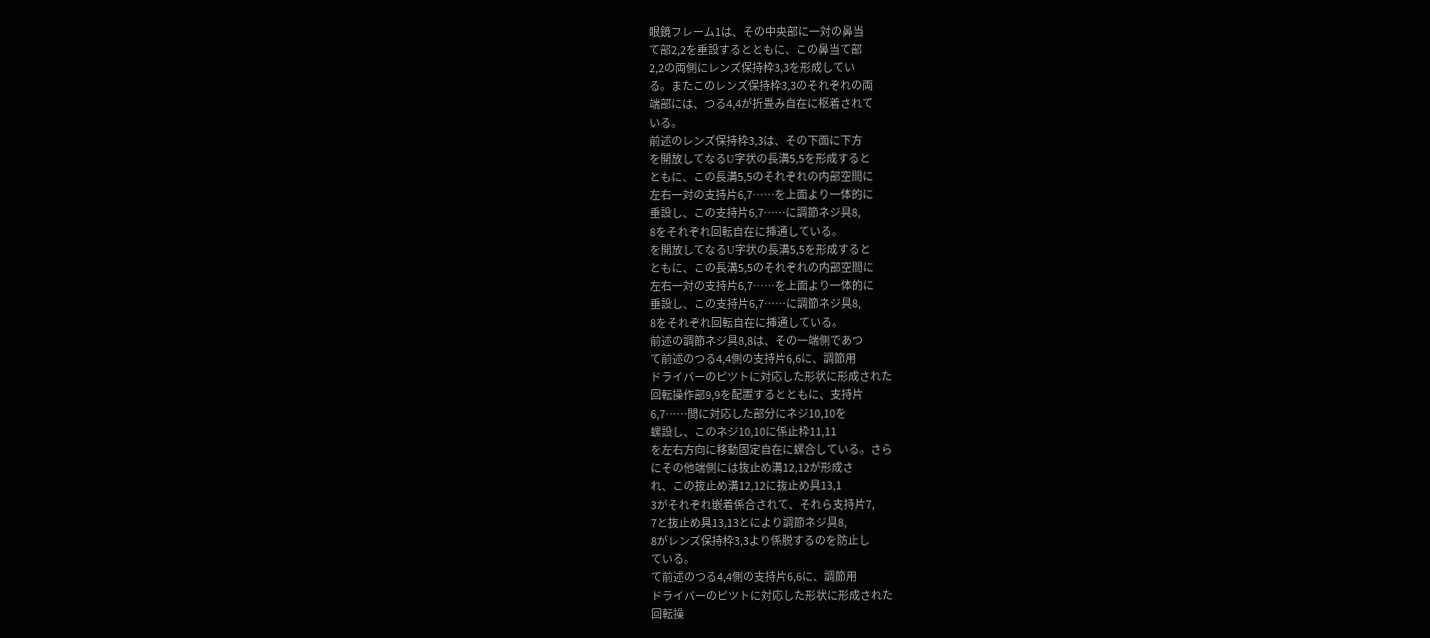眼鏡フレーム1は、その中央部に一対の鼻当
て部2,2を垂設するとともに、この鼻当て部
2,2の両側にレンズ保持枠3,3を形成してい
る。またこのレンズ保持枠3,3のそれぞれの両
端部には、つる4,4が折畳み自在に枢着されて
いる。
前述のレンズ保持枠3,3は、その下面に下方
を開放してなるU字状の長溝5,5を形成すると
ともに、この長溝5,5のそれぞれの内部空間に
左右一対の支持片6,7……を上面より一体的に
垂設し、この支持片6,7……に調節ネジ具8,
8をそれぞれ回転自在に挿通している。
を開放してなるU字状の長溝5,5を形成すると
ともに、この長溝5,5のそれぞれの内部空間に
左右一対の支持片6,7……を上面より一体的に
垂設し、この支持片6,7……に調節ネジ具8,
8をそれぞれ回転自在に挿通している。
前述の調節ネジ具8,8は、その一端側であつ
て前述のつる4,4側の支持片6,6に、調節用
ドライバーのピツトに対応した形状に形成された
回転操作部9,9を配置するとともに、支持片
6,7……間に対応した部分にネジ10,10を
螺設し、このネジ10,10に係止枠11,11
を左右方向に移動固定自在に螺合している。さら
にその他端側には抜止め溝12,12が形成さ
れ、この抜止め溝12,12に抜止め具13,1
3がそれぞれ嵌着係合されて、それら支持片7,
7と抜止め具13,13とにより調節ネジ具8,
8がレンズ保持枠3,3より係脱するのを防止し
ている。
て前述のつる4,4側の支持片6,6に、調節用
ドライバーのピツトに対応した形状に形成された
回転操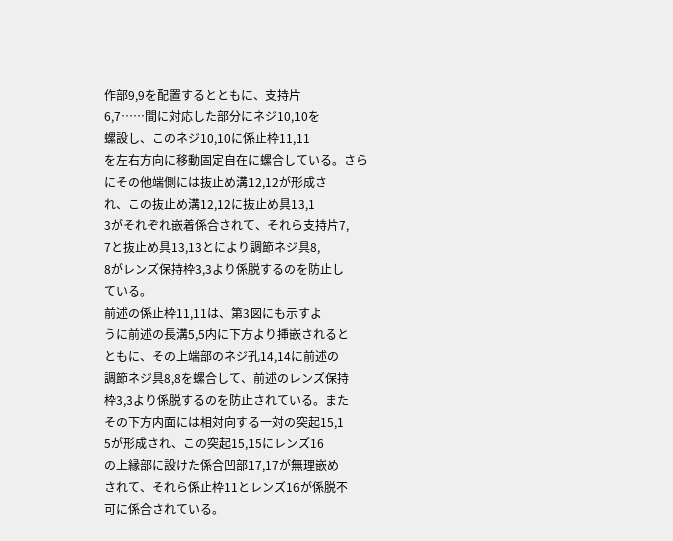作部9,9を配置するとともに、支持片
6,7……間に対応した部分にネジ10,10を
螺設し、このネジ10,10に係止枠11,11
を左右方向に移動固定自在に螺合している。さら
にその他端側には抜止め溝12,12が形成さ
れ、この抜止め溝12,12に抜止め具13,1
3がそれぞれ嵌着係合されて、それら支持片7,
7と抜止め具13,13とにより調節ネジ具8,
8がレンズ保持枠3,3より係脱するのを防止し
ている。
前述の係止枠11,11は、第3図にも示すよ
うに前述の長溝5,5内に下方より挿嵌されると
ともに、その上端部のネジ孔14,14に前述の
調節ネジ具8,8を螺合して、前述のレンズ保持
枠3,3より係脱するのを防止されている。また
その下方内面には相対向する一対の突起15,1
5が形成され、この突起15,15にレンズ16
の上縁部に設けた係合凹部17,17が無理嵌め
されて、それら係止枠11とレンズ16が係脱不
可に係合されている。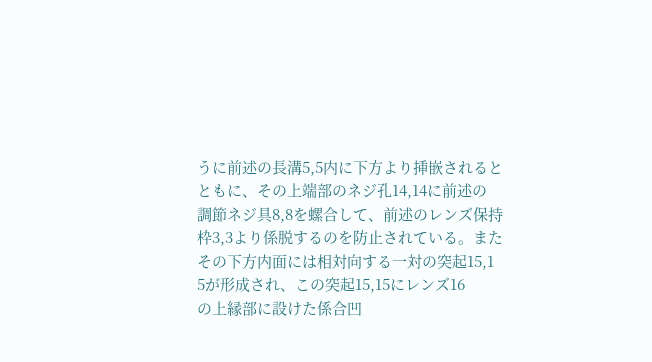うに前述の長溝5,5内に下方より挿嵌されると
ともに、その上端部のネジ孔14,14に前述の
調節ネジ具8,8を螺合して、前述のレンズ保持
枠3,3より係脱するのを防止されている。また
その下方内面には相対向する一対の突起15,1
5が形成され、この突起15,15にレンズ16
の上縁部に設けた係合凹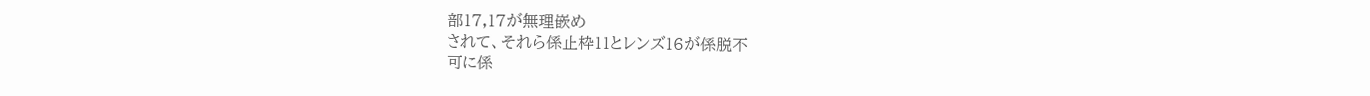部17,17が無理嵌め
されて、それら係止枠11とレンズ16が係脱不
可に係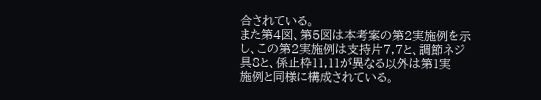合されている。
また第4図、第5図は本考案の第2実施例を示
し、この第2実施例は支持片7,7と、調節ネジ
具8と、係止枠11,11が異なる以外は第1実
施例と同様に構成されている。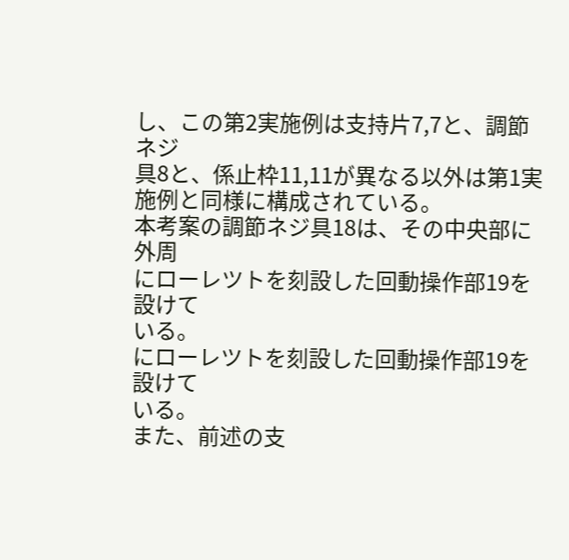し、この第2実施例は支持片7,7と、調節ネジ
具8と、係止枠11,11が異なる以外は第1実
施例と同様に構成されている。
本考案の調節ネジ具18は、その中央部に外周
にローレツトを刻設した回動操作部19を設けて
いる。
にローレツトを刻設した回動操作部19を設けて
いる。
また、前述の支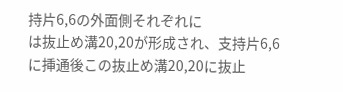持片6,6の外面側それぞれに
は抜止め溝20,20が形成され、支持片6,6
に挿通後この抜止め溝20,20に抜止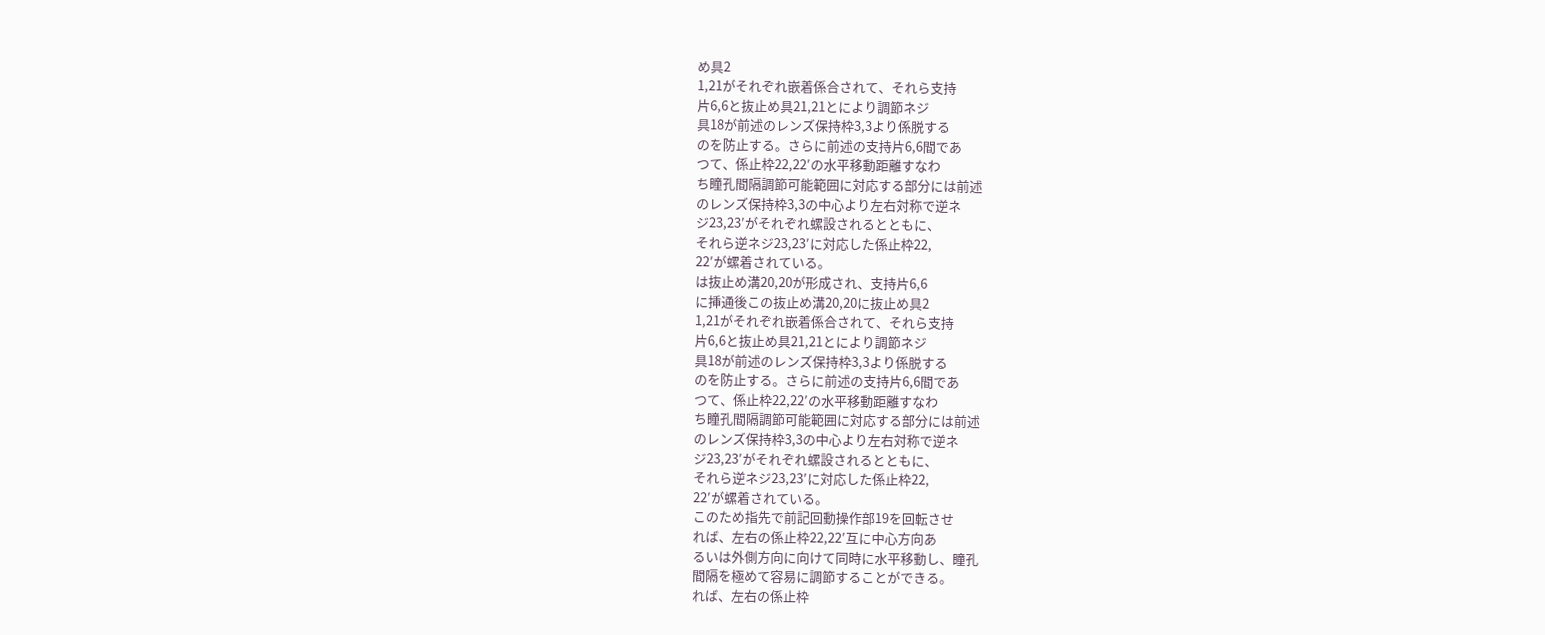め具2
1,21がそれぞれ嵌着係合されて、それら支持
片6,6と抜止め具21,21とにより調節ネジ
具18が前述のレンズ保持枠3,3より係脱する
のを防止する。さらに前述の支持片6,6間であ
つて、係止枠22,22′の水平移動距離すなわ
ち瞳孔間隔調節可能範囲に対応する部分には前述
のレンズ保持枠3,3の中心より左右対称で逆ネ
ジ23,23′がそれぞれ螺設されるとともに、
それら逆ネジ23,23′に対応した係止枠22,
22′が螺着されている。
は抜止め溝20,20が形成され、支持片6,6
に挿通後この抜止め溝20,20に抜止め具2
1,21がそれぞれ嵌着係合されて、それら支持
片6,6と抜止め具21,21とにより調節ネジ
具18が前述のレンズ保持枠3,3より係脱する
のを防止する。さらに前述の支持片6,6間であ
つて、係止枠22,22′の水平移動距離すなわ
ち瞳孔間隔調節可能範囲に対応する部分には前述
のレンズ保持枠3,3の中心より左右対称で逆ネ
ジ23,23′がそれぞれ螺設されるとともに、
それら逆ネジ23,23′に対応した係止枠22,
22′が螺着されている。
このため指先で前記回動操作部19を回転させ
れば、左右の係止枠22,22′互に中心方向あ
るいは外側方向に向けて同時に水平移動し、瞳孔
間隔を極めて容易に調節することができる。
れば、左右の係止枠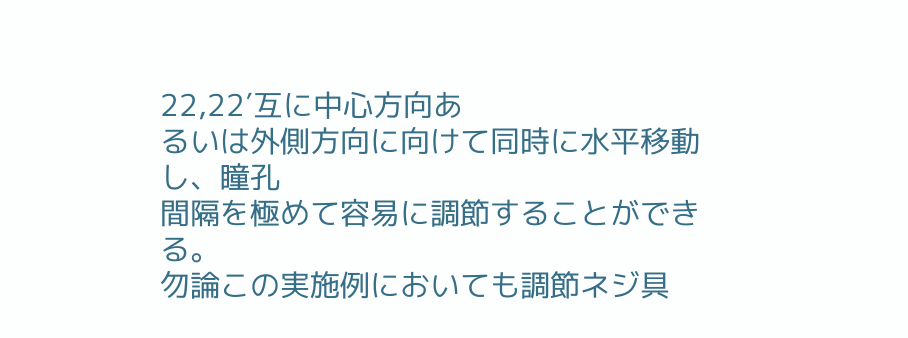22,22′互に中心方向あ
るいは外側方向に向けて同時に水平移動し、瞳孔
間隔を極めて容易に調節することができる。
勿論この実施例においても調節ネジ具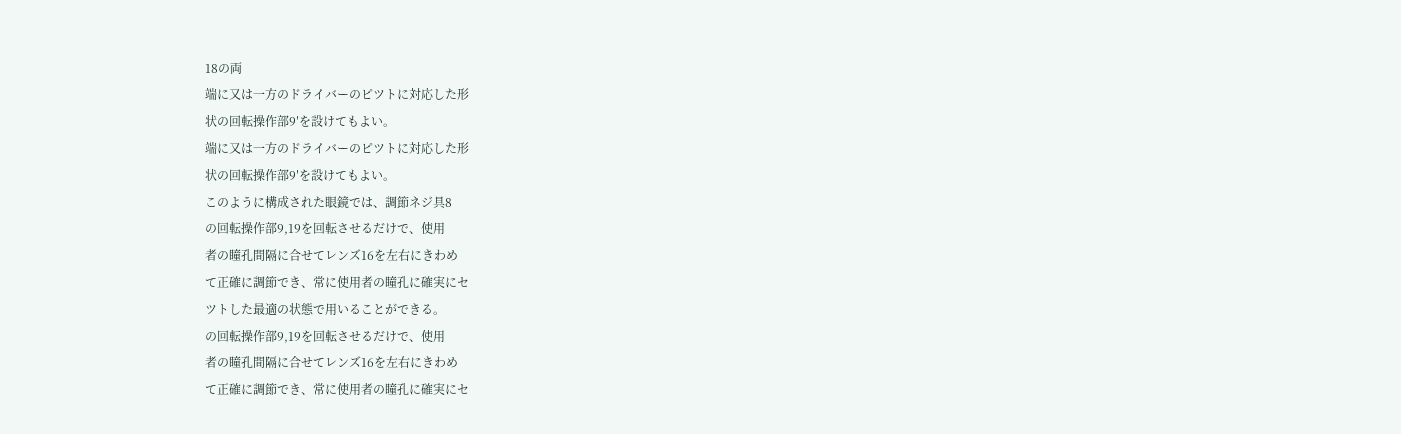18の両
端に又は一方のドライバーのピツトに対応した形
状の回転操作部9′を設けてもよい。
端に又は一方のドライバーのピツトに対応した形
状の回転操作部9′を設けてもよい。
このように構成された眼鏡では、調節ネジ具8
の回転操作部9,19を回転させるだけで、使用
者の瞳孔間隔に合せてレンズ16を左右にきわめ
て正確に調節でき、常に使用者の瞳孔に確実にセ
ツトした最適の状態で用いることができる。
の回転操作部9,19を回転させるだけで、使用
者の瞳孔間隔に合せてレンズ16を左右にきわめ
て正確に調節でき、常に使用者の瞳孔に確実にセ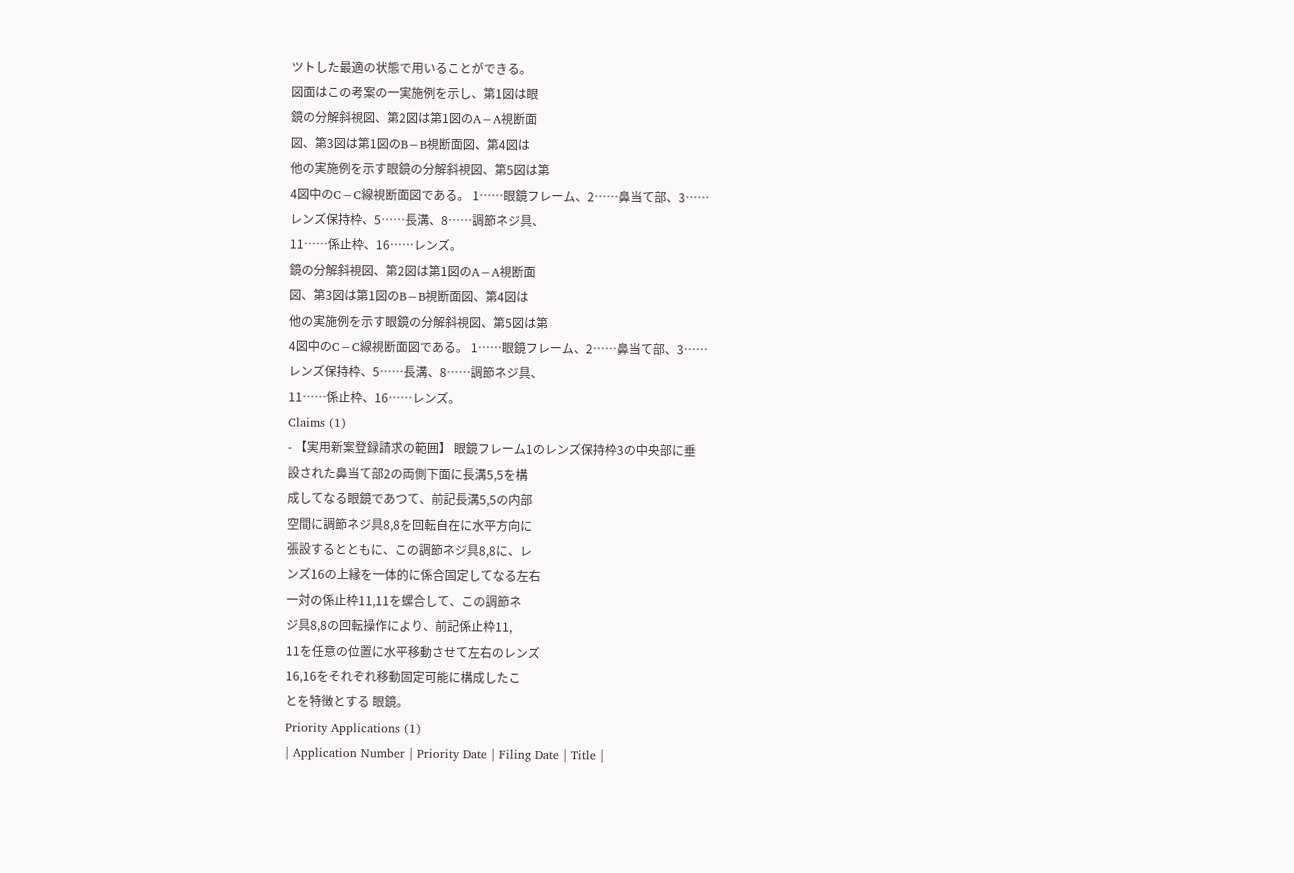ツトした最適の状態で用いることができる。
図面はこの考案の一実施例を示し、第1図は眼
鏡の分解斜視図、第2図は第1図のA−A視断面
図、第3図は第1図のB−B視断面図、第4図は
他の実施例を示す眼鏡の分解斜視図、第5図は第
4図中のC−C線視断面図である。 1……眼鏡フレーム、2……鼻当て部、3……
レンズ保持枠、5……長溝、8……調節ネジ具、
11……係止枠、16……レンズ。
鏡の分解斜視図、第2図は第1図のA−A視断面
図、第3図は第1図のB−B視断面図、第4図は
他の実施例を示す眼鏡の分解斜視図、第5図は第
4図中のC−C線視断面図である。 1……眼鏡フレーム、2……鼻当て部、3……
レンズ保持枠、5……長溝、8……調節ネジ具、
11……係止枠、16……レンズ。
Claims (1)
- 【実用新案登録請求の範囲】 眼鏡フレーム1のレンズ保持枠3の中央部に垂
設された鼻当て部2の両側下面に長溝5,5を構
成してなる眼鏡であつて、前記長溝5,5の内部
空間に調節ネジ具8,8を回転自在に水平方向に
張設するとともに、この調節ネジ具8,8に、レ
ンズ16の上縁を一体的に係合固定してなる左右
一対の係止枠11,11を螺合して、この調節ネ
ジ具8,8の回転操作により、前記係止枠11,
11を任意の位置に水平移動させて左右のレンズ
16,16をそれぞれ移動固定可能に構成したこ
とを特徴とする 眼鏡。
Priority Applications (1)
| Application Number | Priority Date | Filing Date | Title |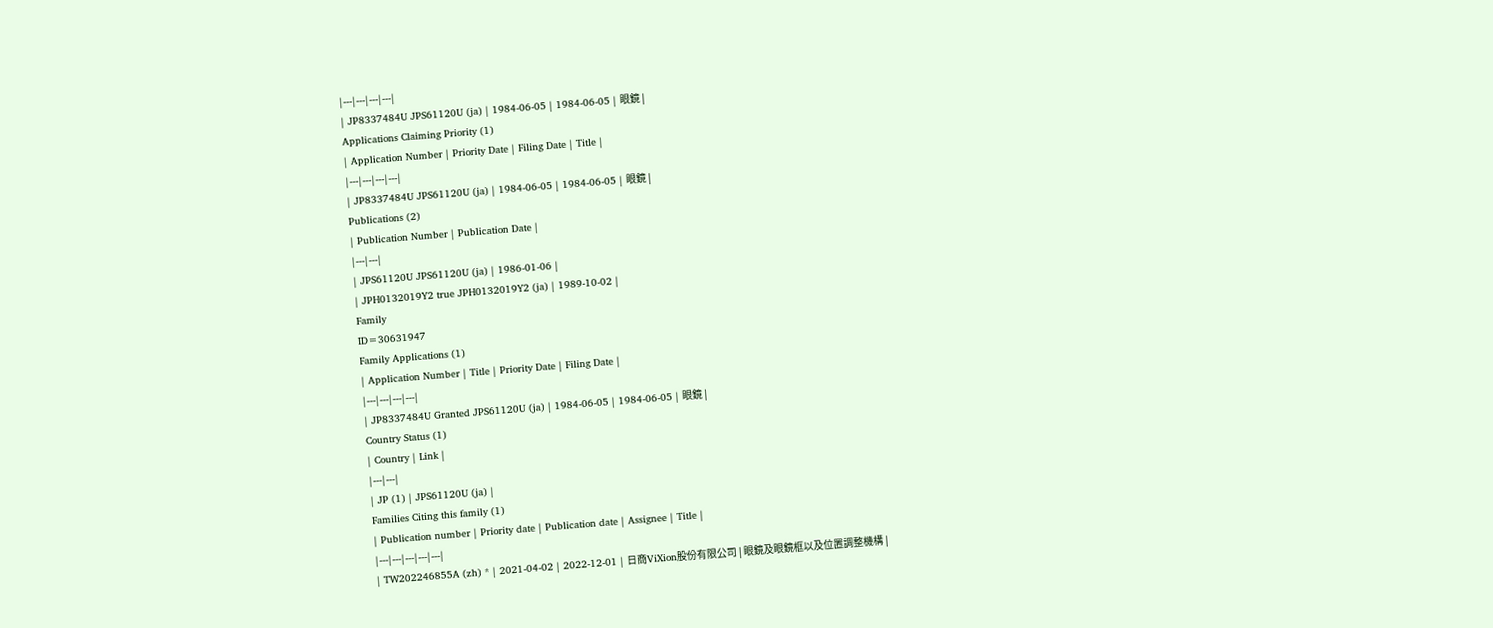|---|---|---|---|
| JP8337484U JPS61120U (ja) | 1984-06-05 | 1984-06-05 | 眼鏡 |
Applications Claiming Priority (1)
| Application Number | Priority Date | Filing Date | Title |
|---|---|---|---|
| JP8337484U JPS61120U (ja) | 1984-06-05 | 1984-06-05 | 眼鏡 |
Publications (2)
| Publication Number | Publication Date |
|---|---|
| JPS61120U JPS61120U (ja) | 1986-01-06 |
| JPH0132019Y2 true JPH0132019Y2 (ja) | 1989-10-02 |
Family
ID=30631947
Family Applications (1)
| Application Number | Title | Priority Date | Filing Date |
|---|---|---|---|
| JP8337484U Granted JPS61120U (ja) | 1984-06-05 | 1984-06-05 | 眼鏡 |
Country Status (1)
| Country | Link |
|---|---|
| JP (1) | JPS61120U (ja) |
Families Citing this family (1)
| Publication number | Priority date | Publication date | Assignee | Title |
|---|---|---|---|---|
| TW202246855A (zh) * | 2021-04-02 | 2022-12-01 | 日商ViXion股份有限公司 | 眼鏡及眼鏡框以及位置調整機構 |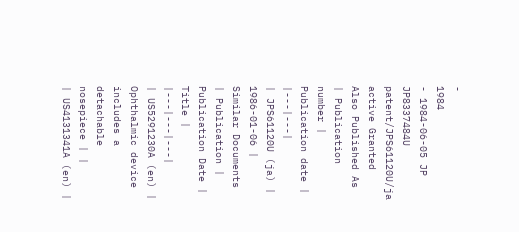-
1984
- 1984-06-05 JP JP8337484U patent/JPS61120U/ja active Granted
Also Published As
| Publication number | Publication date |
|---|---|
| JPS61120U (ja) | 1986-01-06 |
Similar Documents
| Publication | Publication Date | Title |
|---|---|---|
| US5291230A (en) | Ophthalmic device includes a detachable nosepiece | |
| US4131341A (en) |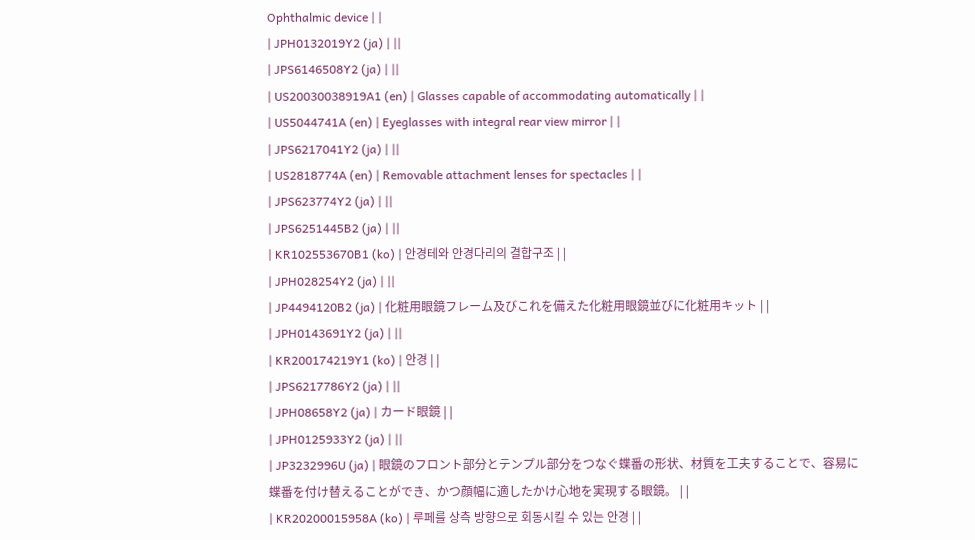Ophthalmic device | |
| JPH0132019Y2 (ja) | ||
| JPS6146508Y2 (ja) | ||
| US20030038919A1 (en) | Glasses capable of accommodating automatically | |
| US5044741A (en) | Eyeglasses with integral rear view mirror | |
| JPS6217041Y2 (ja) | ||
| US2818774A (en) | Removable attachment lenses for spectacles | |
| JPS623774Y2 (ja) | ||
| JPS6251445B2 (ja) | ||
| KR102553670B1 (ko) | 안경테와 안경다리의 결합구조 | |
| JPH028254Y2 (ja) | ||
| JP4494120B2 (ja) | 化粧用眼鏡フレーム及びこれを備えた化粧用眼鏡並びに化粧用キット | |
| JPH0143691Y2 (ja) | ||
| KR200174219Y1 (ko) | 안경 | |
| JPS6217786Y2 (ja) | ||
| JPH08658Y2 (ja) | カード眼鏡 | |
| JPH0125933Y2 (ja) | ||
| JP3232996U (ja) | 眼鏡のフロント部分とテンプル部分をつなぐ蝶番の形状、材質を工夫することで、容易に蝶番を付け替えることができ、かつ顔幅に適したかけ心地を実現する眼鏡。 | |
| KR20200015958A (ko) | 루페를 상측 방향으로 회동시킬 수 있는 안경 | |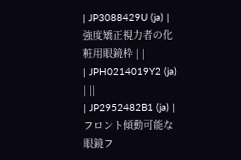| JP3088429U (ja) | 強度矯正視力者の化粧用眼鏡枠 | |
| JPH0214019Y2 (ja) | ||
| JP2952482B1 (ja) | フロント傾動可能な眼鏡フ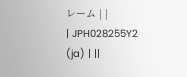レーム | |
| JPH028255Y2 (ja) | ||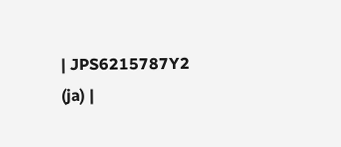| JPS6215787Y2 (ja) |